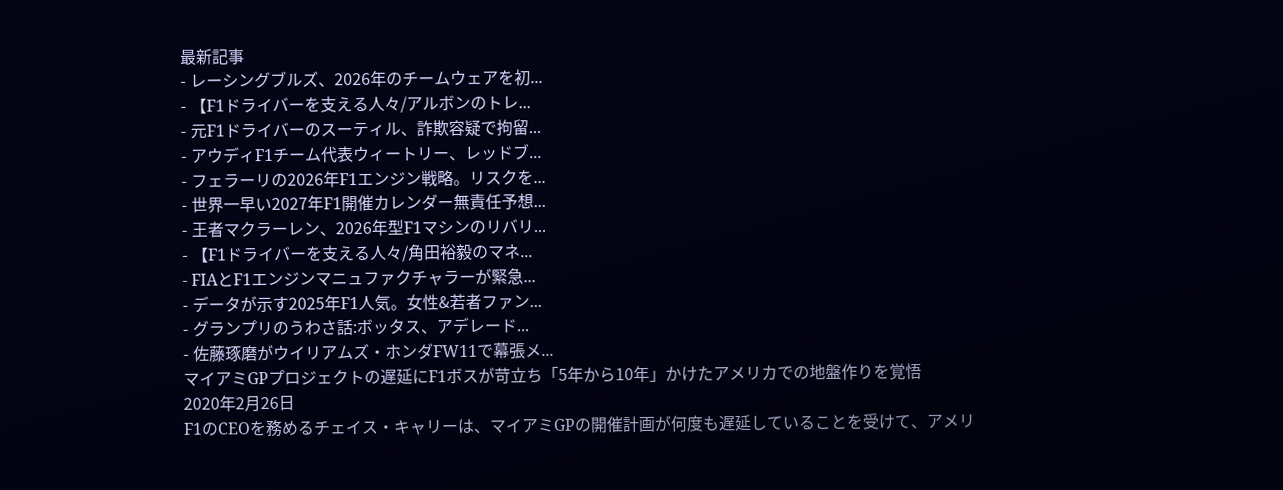最新記事
- レーシングブルズ、2026年のチームウェアを初...
- 【F1ドライバーを支える人々/アルボンのトレ...
- 元F1ドライバーのスーティル、詐欺容疑で拘留...
- アウディF1チーム代表ウィートリー、レッドブ...
- フェラーリの2026年F1エンジン戦略。リスクを...
- 世界一早い2027年F1開催カレンダー無責任予想...
- 王者マクラーレン、2026年型F1マシンのリバリ...
- 【F1ドライバーを支える人々/角田裕毅のマネ...
- FIAとF1エンジンマニュファクチャラーが緊急...
- データが示す2025年F1人気。女性&若者ファン...
- グランプリのうわさ話:ボッタス、アデレード...
- 佐藤琢磨がウイリアムズ・ホンダFW11で幕張メ...
マイアミGPプロジェクトの遅延にF1ボスが苛立ち「5年から10年」かけたアメリカでの地盤作りを覚悟
2020年2月26日
F1のCEOを務めるチェイス・キャリーは、マイアミGPの開催計画が何度も遅延していることを受けて、アメリ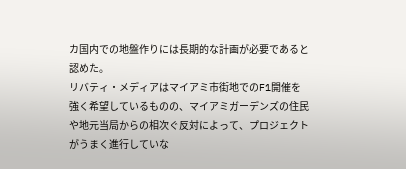カ国内での地盤作りには長期的な計画が必要であると認めた。
リバティ・メディアはマイアミ市街地でのF1開催を強く希望しているものの、マイアミガーデンズの住民や地元当局からの相次ぐ反対によって、プロジェクトがうまく進行していな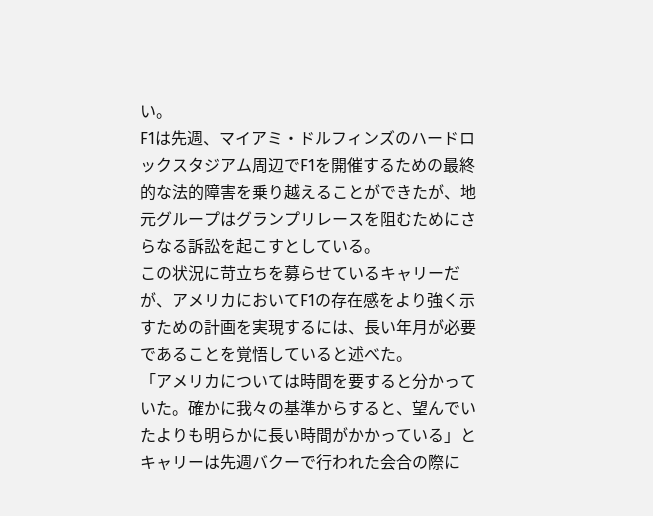い。
F1は先週、マイアミ・ドルフィンズのハードロックスタジアム周辺でF1を開催するための最終的な法的障害を乗り越えることができたが、地元グループはグランプリレースを阻むためにさらなる訴訟を起こすとしている。
この状況に苛立ちを募らせているキャリーだが、アメリカにおいてF1の存在感をより強く示すための計画を実現するには、長い年月が必要であることを覚悟していると述べた。
「アメリカについては時間を要すると分かっていた。確かに我々の基準からすると、望んでいたよりも明らかに長い時間がかかっている」とキャリーは先週バクーで行われた会合の際に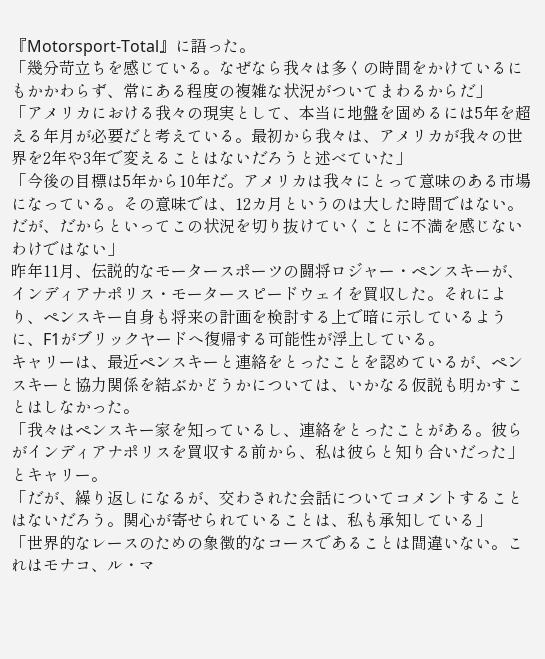『Motorsport-Total』に語った。
「幾分苛立ちを感じている。なぜなら我々は多くの時間をかけているにもかかわらず、常にある程度の複雑な状況がついてまわるからだ」
「アメリカにおける我々の現実として、本当に地盤を固めるには5年を超える年月が必要だと考えている。最初から我々は、アメリカが我々の世界を2年や3年で変えることはないだろうと述べていた」
「今後の目標は5年から10年だ。アメリカは我々にとって意味のある市場になっている。その意味では、12カ月というのは大した時間ではない。だが、だからといってこの状況を切り抜けていくことに不満を感じないわけではない」
昨年11月、伝説的なモータースポーツの闘将ロジャー・ペンスキーが、インディアナポリス・モータースピードウェイを買収した。それにより、ペンスキー自身も将来の計画を検討する上で暗に示しているように、F1がブリックヤードへ復帰する可能性が浮上している。
キャリーは、最近ペンスキーと連絡をとったことを認めているが、ペンスキーと協力関係を結ぶかどうかについては、いかなる仮説も明かすことはしなかった。
「我々はペンスキー家を知っているし、連絡をとったことがある。彼らがインディアナポリスを買収する前から、私は彼らと知り合いだった」とキャリー。
「だが、繰り返しになるが、交わされた会話についてコメントすることはないだろう。関心が寄せられていることは、私も承知している」
「世界的なレースのための象徴的なコースであることは間違いない。これはモナコ、ル・マ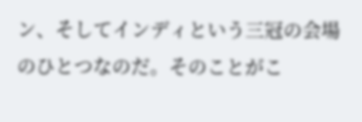ン、そしてインディという三冠の会場のひとつなのだ。そのことがこ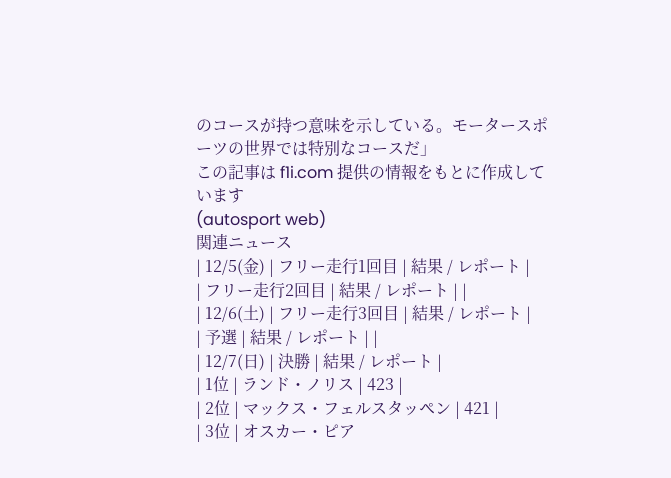のコースが持つ意味を示している。モータースポーツの世界では特別なコースだ」
この記事は f1i.com 提供の情報をもとに作成しています
(autosport web)
関連ニュース
| 12/5(金) | フリー走行1回目 | 結果 / レポート |
| フリー走行2回目 | 結果 / レポート | |
| 12/6(土) | フリー走行3回目 | 結果 / レポート |
| 予選 | 結果 / レポート | |
| 12/7(日) | 決勝 | 結果 / レポート |
| 1位 | ランド・ノリス | 423 |
| 2位 | マックス・フェルスタッペン | 421 |
| 3位 | オスカー・ピア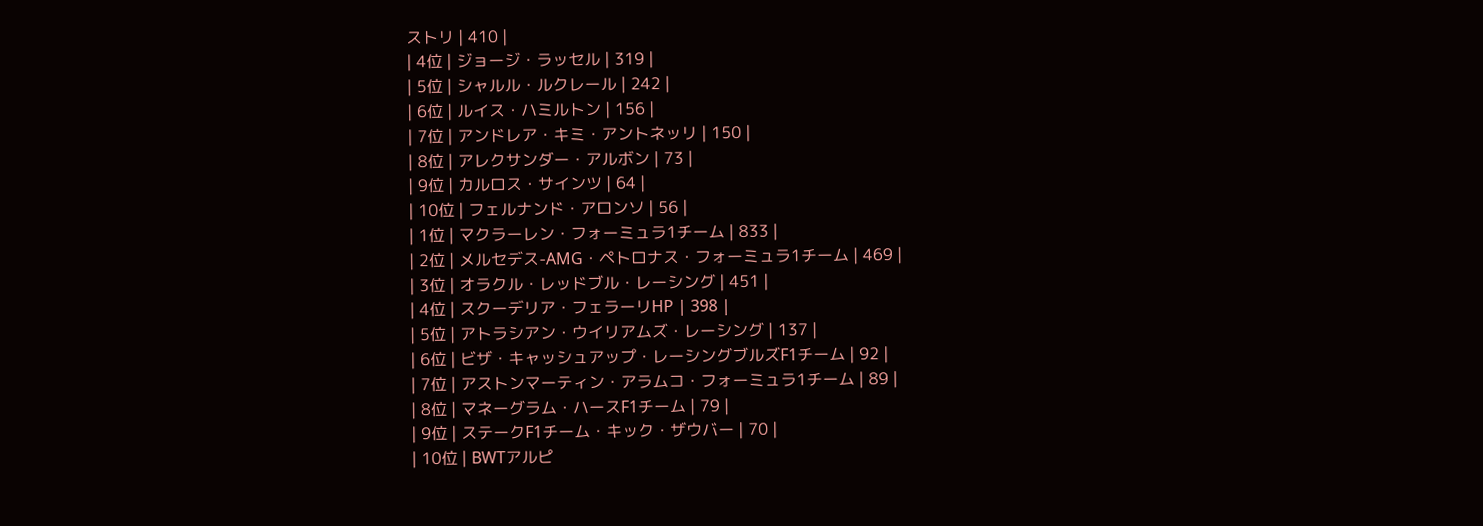ストリ | 410 |
| 4位 | ジョージ・ラッセル | 319 |
| 5位 | シャルル・ルクレール | 242 |
| 6位 | ルイス・ハミルトン | 156 |
| 7位 | アンドレア・キミ・アントネッリ | 150 |
| 8位 | アレクサンダー・アルボン | 73 |
| 9位 | カルロス・サインツ | 64 |
| 10位 | フェルナンド・アロンソ | 56 |
| 1位 | マクラーレン・フォーミュラ1チーム | 833 |
| 2位 | メルセデス-AMG・ペトロナス・フォーミュラ1チーム | 469 |
| 3位 | オラクル・レッドブル・レーシング | 451 |
| 4位 | スクーデリア・フェラーリHP | 398 |
| 5位 | アトラシアン・ウイリアムズ・レーシング | 137 |
| 6位 | ビザ・キャッシュアップ・レーシングブルズF1チーム | 92 |
| 7位 | アストンマーティン・アラムコ・フォーミュラ1チーム | 89 |
| 8位 | マネーグラム・ハースF1チーム | 79 |
| 9位 | ステークF1チーム・キック・ザウバー | 70 |
| 10位 | BWTアルピ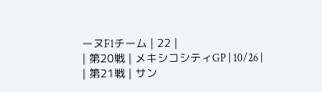ーヌF1チーム | 22 |
| 第20戦 | メキシコシティGP | 10/26 |
| 第21戦 | サン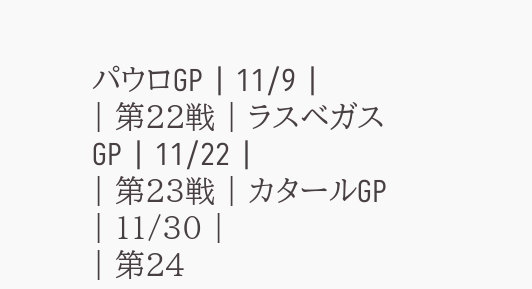パウロGP | 11/9 |
| 第22戦 | ラスベガスGP | 11/22 |
| 第23戦 | カタールGP | 11/30 |
| 第24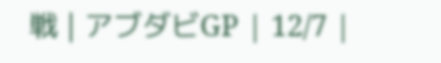戦 | アブダビGP | 12/7 |